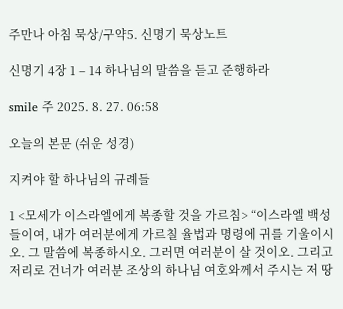주만나 아침 묵상/구약5. 신명기 묵상노트

신명기 4장 1 – 14 하나님의 말씀을 듣고 준행하라

smile 주 2025. 8. 27. 06:58

오늘의 본문 (쉬운 성경)

지켜야 할 하나님의 규례들

1 <모세가 이스라엘에게 복종할 것을 가르침> “이스라엘 백성들이여, 내가 여러분에게 가르칠 율법과 명령에 귀를 기울이시오. 그 말씀에 복종하시오. 그러면 여러분이 살 것이오. 그리고 저리로 건너가 여러분 조상의 하나님 여호와께서 주시는 저 땅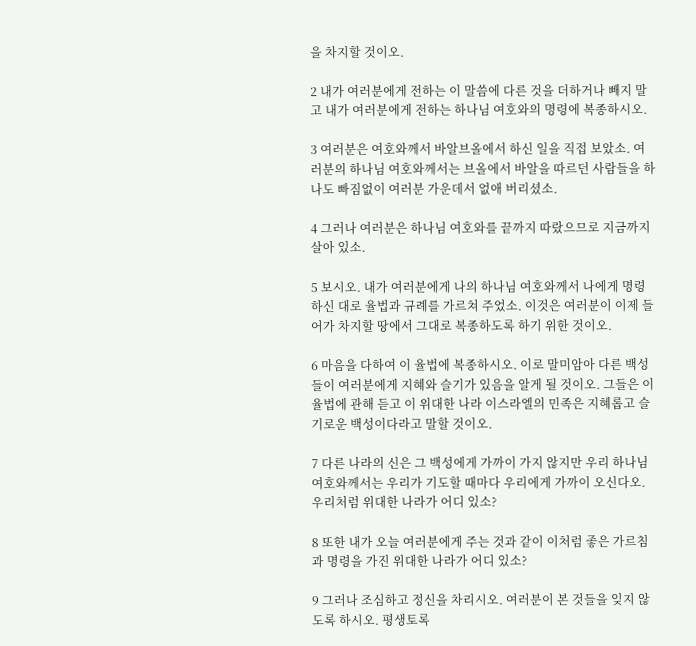을 차지할 것이오.

2 내가 여러분에게 전하는 이 말씀에 다른 것을 더하거나 빼지 말고 내가 여러분에게 전하는 하나님 여호와의 명령에 복종하시오.

3 여러분은 여호와께서 바알브올에서 하신 일을 직접 보았소. 여러분의 하나님 여호와께서는 브올에서 바알을 따르던 사람들을 하나도 빠짐없이 여러분 가운데서 없애 버리셨소.

4 그러나 여러분은 하나님 여호와를 끝까지 따랐으므로 지금까지 살아 있소.

5 보시오. 내가 여러분에게 나의 하나님 여호와께서 나에게 명령하신 대로 율법과 규례를 가르쳐 주었소. 이것은 여러분이 이제 들어가 차지할 땅에서 그대로 복종하도록 하기 위한 것이오.

6 마음을 다하여 이 율법에 복종하시오. 이로 말미암아 다른 백성들이 여러분에게 지혜와 슬기가 있음을 알게 될 것이오. 그들은 이 율법에 관해 듣고 이 위대한 나라 이스라엘의 민족은 지혜롭고 슬기로운 백성이다라고 말할 것이오.

7 다른 나라의 신은 그 백성에게 가까이 가지 않지만 우리 하나님 여호와께서는 우리가 기도할 때마다 우리에게 가까이 오신다오. 우리처럼 위대한 나라가 어디 있소?

8 또한 내가 오늘 여러분에게 주는 것과 같이 이처럼 좋은 가르침과 명령을 가진 위대한 나라가 어디 있소?

9 그러나 조심하고 정신을 차리시오. 여러분이 본 것들을 잊지 않도록 하시오. 평생토록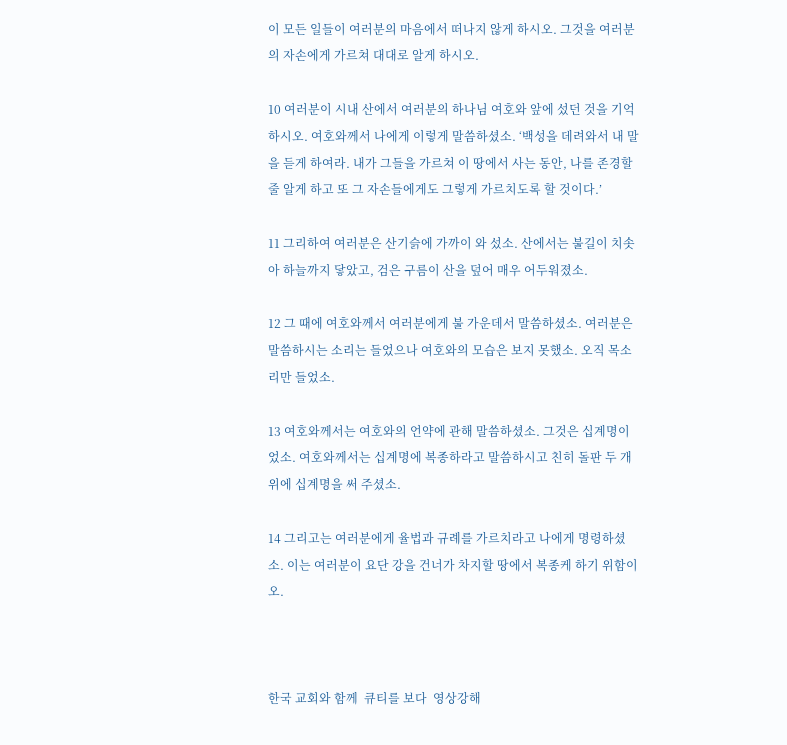이 모든 일들이 여러분의 마음에서 떠나지 않게 하시오. 그것을 여러분의 자손에게 가르쳐 대대로 알게 하시오.

10 여러분이 시내 산에서 여러분의 하나님 여호와 앞에 섰던 것을 기억하시오. 여호와께서 나에게 이렇게 말씀하셨소. ‘백성을 데려와서 내 말을 듣게 하여라. 내가 그들을 가르쳐 이 땅에서 사는 동안, 나를 존경할 줄 알게 하고 또 그 자손들에게도 그렇게 가르치도록 할 것이다.’

11 그리하여 여러분은 산기슭에 가까이 와 섰소. 산에서는 불길이 치솟아 하늘까지 닿았고, 검은 구름이 산을 덮어 매우 어두워졌소.

12 그 때에 여호와께서 여러분에게 불 가운데서 말씀하셨소. 여러분은 말씀하시는 소리는 들었으나 여호와의 모습은 보지 못했소. 오직 목소리만 들었소.

13 여호와께서는 여호와의 언약에 관해 말씀하셨소. 그것은 십계명이었소. 여호와께서는 십계명에 복종하라고 말씀하시고 친히 돌판 두 개 위에 십계명을 써 주셨소.

14 그리고는 여러분에게 율법과 규례를 가르치라고 나에게 명령하셨소. 이는 여러분이 요단 강을 건너가 차지할 땅에서 복종케 하기 위함이오.



한국 교회와 함께  큐티를 보다  영상강해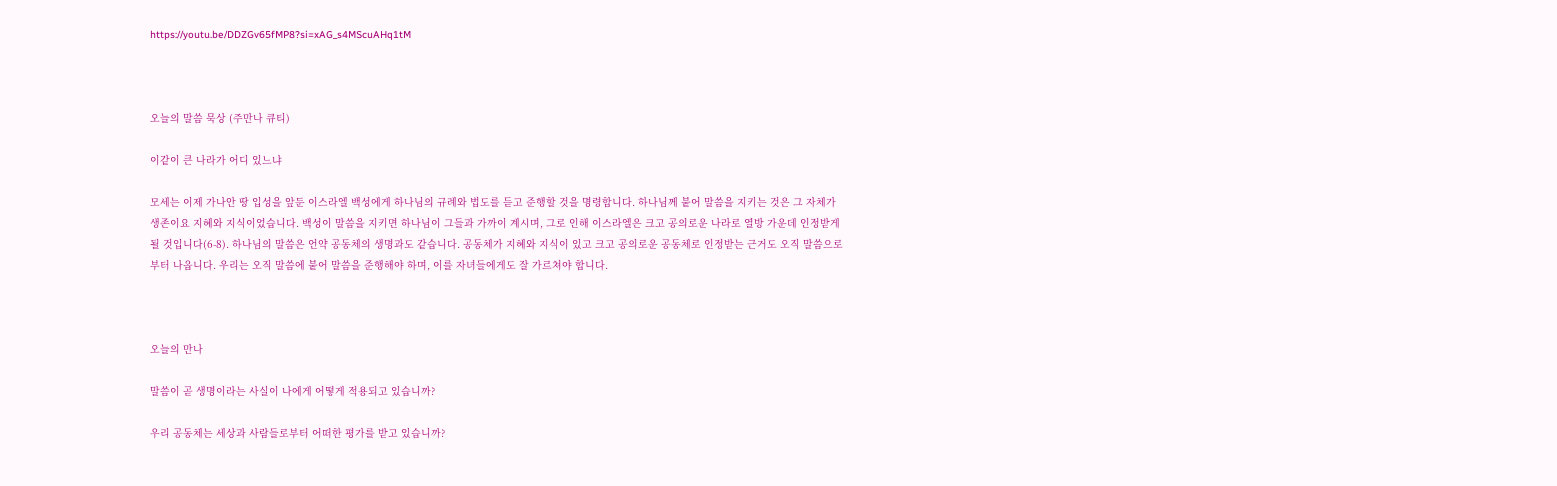https://youtu.be/DDZGv65fMP8?si=xAG_s4MScuAHq1tM



오늘의 말씀 묵상 (주만나 큐티)

이같이 큰 나라가 어디 있느냐

모세는 이제 가나안 땅 입성을 앞둔 이스라엘 백성에게 하나님의 규례와 법도를 듣고 준행할 것을 명령합니다. 하나님께 붙어 말씀을 지키는 것은 그 자체가 생존이요 지혜와 지식이었습니다. 백성이 말씀을 지키면 하나님이 그들과 가까이 계시며, 그로 인해 이스라엘은 크고 공의로운 나라로 열방 가운데 인정받게 될 것입니다(6-8). 하나님의 말씀은 언약 공동체의 생명과도 같습니다. 공동체가 지혜와 지식이 있고 크고 공의로운 공동체로 인정받는 근거도 오직 말씀으로부터 나옵니다. 우리는 오직 말씀에 붙어 말씀을 준행해야 하며, 이를 자녀들에게도 잘 가르쳐야 합니다.



오늘의 만나

말씀이 곧 생명이라는 사실이 나에게 어떻게 적용되고 있습니까?

우리 공동체는 세상과 사람들로부터 어떠한 평가를 받고 있습니까?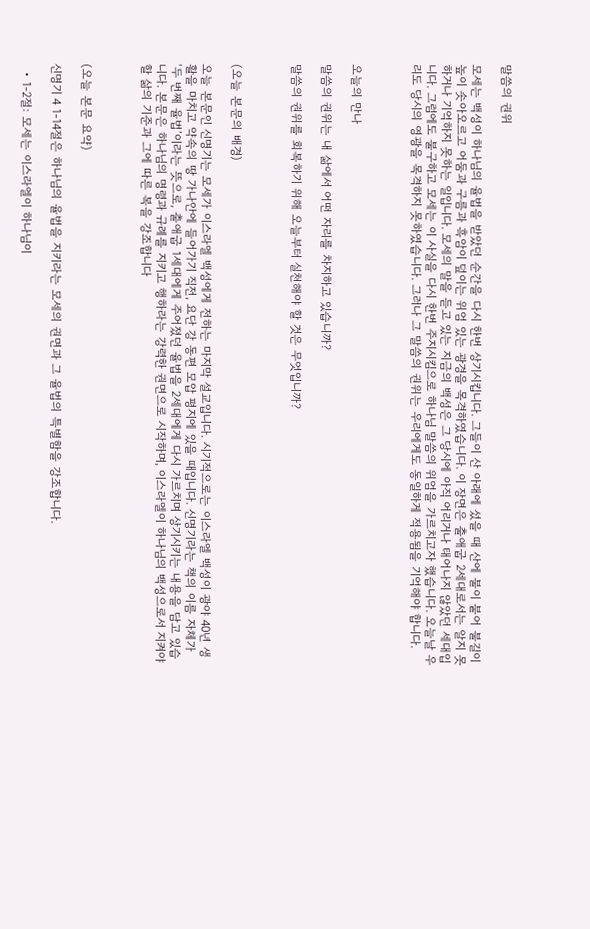말씀의 권위

모세는 백성이 하나님의 율법을 받았던 순간을 다시 한번 상기시킵니다. 그들이 산 아래에 섰을 때 산에 불이 붙어 불길이 높이 솟아오르고 어둠과 구름과 흑암이 덮이는 위엄 있는 광경을 목격하였습니다. 이 장면은 출애굽 2세대로서는 알지 못하거나 기억하지 못하는 일입니다. 모세의 말을 듣고 있는 지금의 백성은 그 당시에 아직 어리거나 태어나지 않았던 세대입니다. 그럼에도 불구하고 모세는 이 사실을 다시 한번 주지시킴으로 하나님 말씀의 위엄을 가르치고자 했습니다. 오늘날 우리도 당시의 영광을 목격하지 못하였습니다. 그러나 그 말씀의 권위는 우리에게도 동일하게 적용됨을 기억해야 합니다.



오늘의 만나

말씀의 권위는 내 삶에서 어떤 자리를 차지하고 있습니까?

말씀의 권위를 회복하기 위해 오늘부터 실천해야 할 것은 무엇입니까?



(오늘 본문의 배경)

오늘 본문인 신명기는 모세가 이스라엘 백성에게 전하는 마지막 설교입니다. 시기적으로는 이스라엘 백성이 광야 40년 생활을 마치고 약속의 땅 가나안에 들어가기 직전, 요단 강 동편 모압 평지에 있을 때입니다. 신명기라는 책의 이름 자체가 ‘두 번째 율법’이라는 뜻으로, 출애굽 1세대에게 주어졌던 율법을 2세대에게 다시 가르치며 상기시키는 내용을 담고 있습니다. 본문은 하나님의 명령과 규례를 지키고 행하라는 강력한 권면으로 시작하며, 이스라엘이 하나님의 백성으로서 지켜야 할 삶의 기준과 그에 따른 복을 강조합니다



(오늘 본문 요약)

신명기 4 1-14절은 하나님의 율법을 지키라는 모세의 권면과 그 율법의 특별함을 강조합니다.

  • 1-2절: 모세는 이스라엘이 하나님이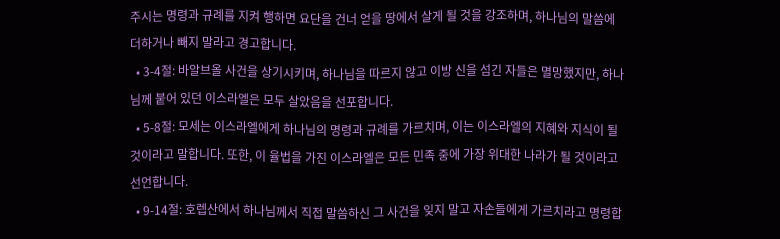주시는 명령과 규례를 지켜 행하면 요단을 건너 얻을 땅에서 살게 될 것을 강조하며, 하나님의 말씀에 더하거나 빼지 말라고 경고합니다.
  • 3-4절: 바알브올 사건을 상기시키며, 하나님을 따르지 않고 이방 신을 섬긴 자들은 멸망했지만, 하나님께 붙어 있던 이스라엘은 모두 살았음을 선포합니다.
  • 5-8절: 모세는 이스라엘에게 하나님의 명령과 규례를 가르치며, 이는 이스라엘의 지혜와 지식이 될 것이라고 말합니다. 또한, 이 율법을 가진 이스라엘은 모든 민족 중에 가장 위대한 나라가 될 것이라고 선언합니다.
  • 9-14절: 호렙산에서 하나님께서 직접 말씀하신 그 사건을 잊지 말고 자손들에게 가르치라고 명령합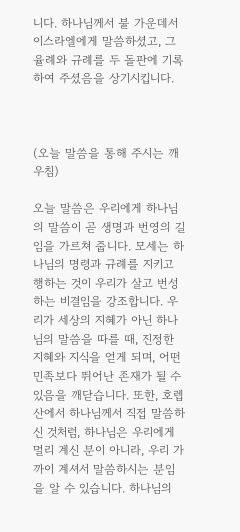니다. 하나님께서 불 가운데서 이스라엘에게 말씀하셨고, 그 율례와 규례를 두 돌판에 기록하여 주셨음을 상기시킵니다.



(오늘 말씀을 통해 주시는 깨우침)

오늘 말씀은 우리에게 하나님의 말씀이 곧 생명과 번영의 길임을 가르쳐 줍니다. 모세는 하나님의 명령과 규례를 지키고 행하는 것이 우리가 살고 번성하는 비결임을 강조합니다. 우리가 세상의 지혜가 아닌 하나님의 말씀을 따를 때, 진정한 지혜와 지식을 얻게 되며, 어떤 민족보다 뛰어난 존재가 될 수 있음을 깨닫습니다. 또한, 호렙산에서 하나님께서 직접 말씀하신 것처럼, 하나님은 우리에게 멀리 계신 분이 아니라, 우리 가까이 계셔서 말씀하시는 분임을 알 수 있습니다. 하나님의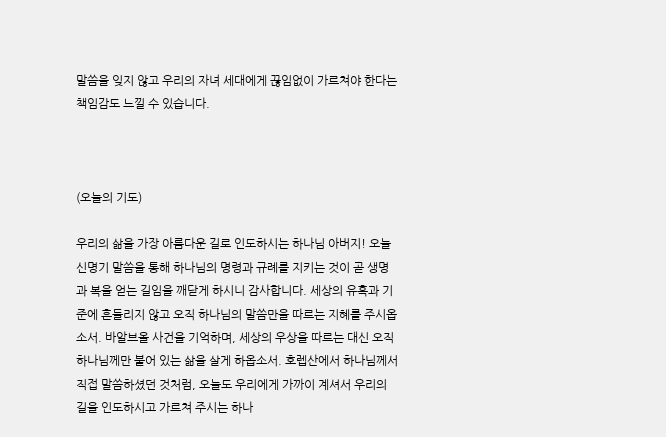말씀을 잊지 않고 우리의 자녀 세대에게 끊임없이 가르쳐야 한다는 책임감도 느낄 수 있습니다.



(오늘의 기도)

우리의 삶을 가장 아름다운 길로 인도하시는 하나님 아버지! 오늘 신명기 말씀을 통해 하나님의 명령과 규례를 지키는 것이 곧 생명과 복을 얻는 길임을 깨닫게 하시니 감사합니다. 세상의 유혹과 기준에 흔들리지 않고 오직 하나님의 말씀만을 따르는 지혜를 주시옵소서. 바알브올 사건을 기억하며, 세상의 우상을 따르는 대신 오직 하나님께만 붙어 있는 삶을 살게 하옵소서. 호렙산에서 하나님께서 직접 말씀하셨던 것처럼, 오늘도 우리에게 가까이 계셔서 우리의 길을 인도하시고 가르쳐 주시는 하나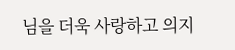님을 더욱 사랑하고 의지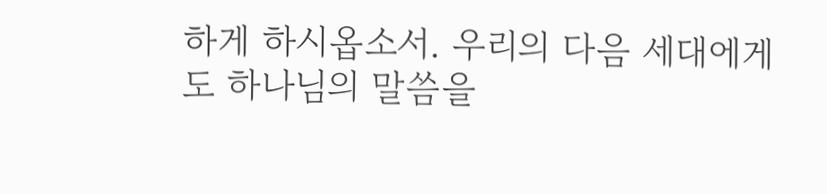하게 하시옵소서. 우리의 다음 세대에게도 하나님의 말씀을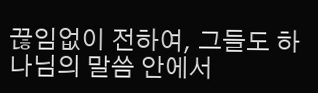끊임없이 전하여, 그들도 하나님의 말씀 안에서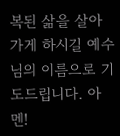복된 삶을 살아가게 하시길 예수님의 이름으로 기도드립니다. 아멘!